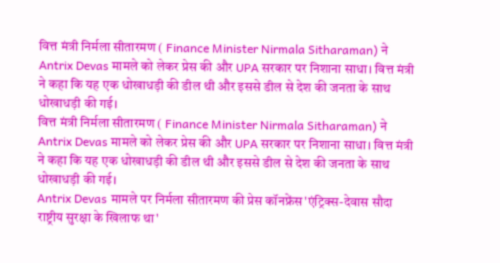वित्त मंत्री निर्मला सीतारमण ( Finance Minister Nirmala Sitharaman) ने Antrix Devas मामले को लेकर प्रेस की और UPA सरकार पर निशाना साधा। वित्त मंत्री ने कहा कि यह एक धोखाधड़ी की डील थी और इससे डील से देश की जनता के साथ धोखाधड़ी की गई।
वित्त मंत्री निर्मला सीतारमण ( Finance Minister Nirmala Sitharaman) ने Antrix Devas मामले को लेकर प्रेस की और UPA सरकार पर निशाना साधा। वित्त मंत्री ने कहा कि यह एक धोखाधड़ी की डील थी और इससे डील से देश की जनता के साथ धोखाधड़ी की गई।
Antrix Devas मामले पर निर्मला सीतारमण की प्रेस कॉनफ्रेंस'एंट्रिक्स-देवास सौदा राष्ट्रीय सुरक्षा के खिलाफ था'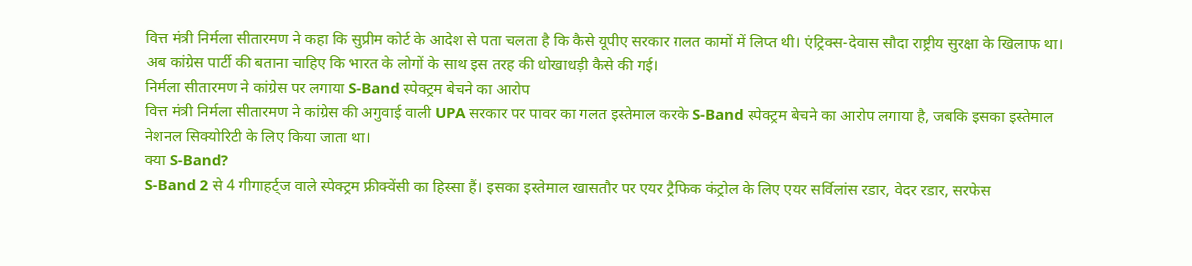वित्त मंत्री निर्मला सीतारमण ने कहा कि सुप्रीम कोर्ट के आदेश से पता चलता है कि कैसे यूपीए सरकार ग़लत कामों में लिप्त थी। एंट्रिक्स-देवास सौदा राष्ट्रीय सुरक्षा के खिलाफ था। अब कांग्रेस पार्टी की बताना चाहिए कि भारत के लोगों के साथ इस तरह की धोखाधड़ी कैसे की गई।
निर्मला सीतारमण ने कांग्रेस पर लगाया S-Band स्पेक्ट्रम बेचने का आरोप
वित्त मंत्री निर्मला सीतारमण ने कांग्रेस की अगुवाई वाली UPA सरकार पर पावर का गलत इस्तेमाल करके S-Band स्पेक्ट्रम बेचने का आरोप लगाया है, जबकि इसका इस्तेमाल नेशनल सिक्योरिटी के लिए किया जाता था।
क्या S-Band?
S-Band 2 से 4 गीगाहर्ट्ज वाले स्पेक्ट्रम फ्रीक्वेंसी का हिस्सा हैं। इसका इस्तेमाल खासतौर पर एयर ट्रैफिक कंट्रोल के लिए एयर सर्विलांस रडार, वेदर रडार, सरफेस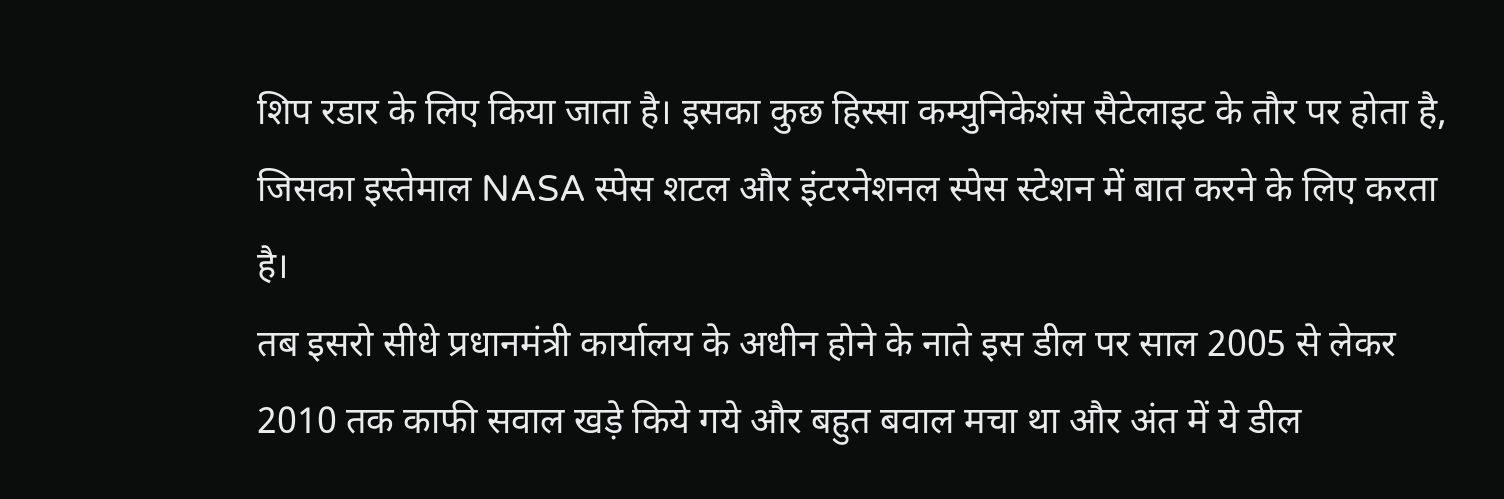शिप रडार के लिए किया जाता है। इसका कुछ हिस्सा कम्युनिकेशंस सैटेलाइट के तौर पर होता है, जिसका इस्तेमाल NASA स्पेस शटल और इंटरनेशनल स्पेस स्टेशन में बात करने के लिए करता है।
तब इसरो सीधे प्रधानमंत्री कार्यालय के अधीन होने के नाते इस डील पर साल 2005 से लेकर 2010 तक काफी सवाल खड़े किये गये और बहुत बवाल मचा था और अंत में ये डील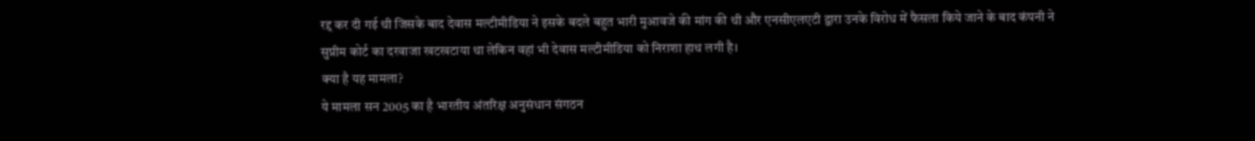रद्द कर दी गई थी जिसके बाद देवास मल्टीमीडिया ने इसके बदले बहुत भारी मुआवजे की मांग की थी और एनसीएलएटी द्वारा उनके विरोध में फैसला किये जाने के बाद कंपनी ने सुप्रीम कोर्ट का दरवाजा खटखटाया था लेकिन वहां भी देवास मल्टीमीडिया को निराशा हाथ लगी है।
क्या है यह मामला?
ये मामला सन 2005 का है भारतीय अंतरिक्ष अनुसंधान संगठन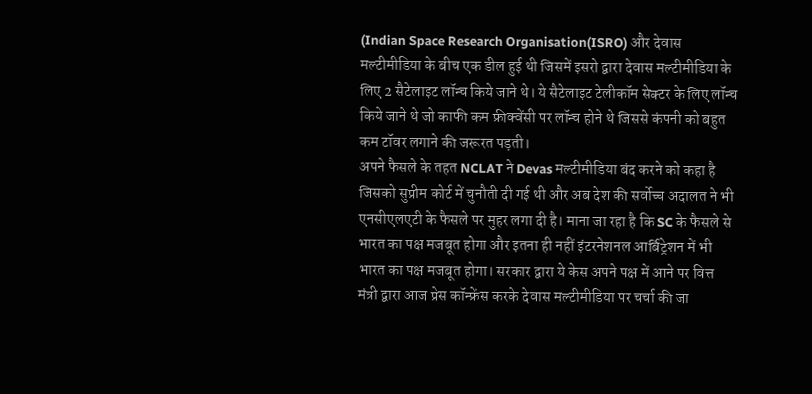(Indian Space Research Organisation(ISRO) और देवास मल्टीमीडिया के बीच एक डील हुई थी जिसमें इसरो द्वारा देवास मल्टीमीडिया के लिए 2 सैटेलाइट लॉन्च किये जाने थे। ये सैटेलाइट टेलीकॉम सेक्टर के लिए लॉन्च किये जाने थे जो काफी कम फ्रीक्वेंसी पर लॉन्च होने थे जिससे कंपनी को बहुत कम टॉवर लगाने की जरूरत पड़ती।
अपने फैसले के तहत NCLAT ने Devas मल्टीमीडिया बंद करने को कहा है जिसको सुप्रीम कोर्ट में चुनौती दी गई थी और अब देश की सर्वोच्च अदालत ने भी एनसीएलएटी के फैसले पर मुहर लगा दी है। माना जा रहा है कि SC के फैसले से भारत का पक्ष मजबूत होगा और इतना ही नहीं इंटरनेशनल आर्बिट्रेशन में भी भारत का पक्ष मजबूत होगा। सरकार द्वारा ये केस अपने पक्ष में आने पर वित्त मंत्री द्वारा आज प्रेस कॉन्फ्रेंस करके देवास मल्टीमीडिया पर चर्चा की जा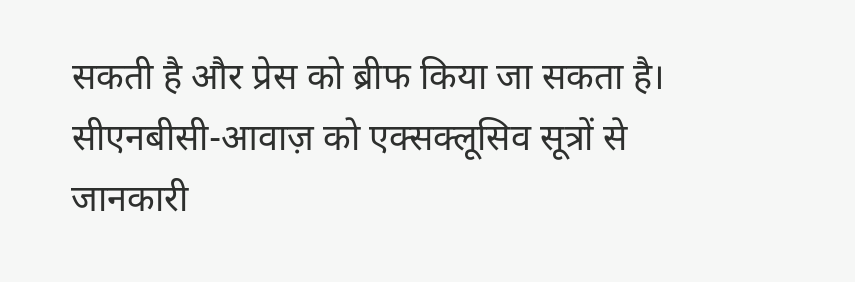सकती है और प्रेस को ब्रीफ किया जा सकता है।
सीएनबीसी-आवाज़ को एक्सक्लूसिव सूत्रों से जानकारी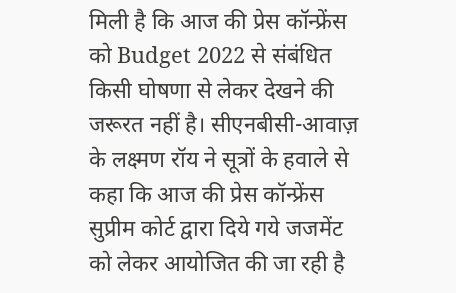मिली है कि आज की प्रेस कॉन्फ्रेंस को Budget 2022 से संबंधित किसी घोषणा से लेकर देखने की जरूरत नहीं है। सीएनबीसी-आवाज़ के लक्ष्मण रॉय ने सूत्रों के हवाले से कहा कि आज की प्रेस कॉन्फ्रेंस सुप्रीम कोर्ट द्वारा दिये गये जजमेंट को लेकर आयोजित की जा रही है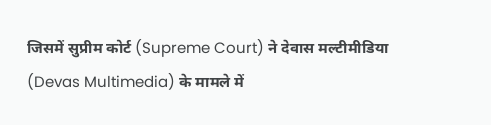जिसमें सुप्रीम कोर्ट (Supreme Court) ने देवास मल्टीमीडिया (Devas Multimedia) के मामले में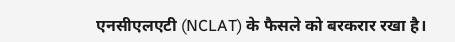एनसीएलएटी (NCLAT) के फैसले को बरकरार रखा है।